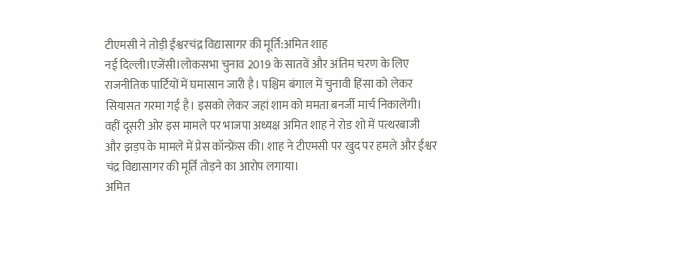टीएमसी ने तोड़ी ईश्वरचंद्र विद्यासागर की मूर्ति:अमित शाह
नई दिल्ली।एजेंसी।लोकसभा चुनाव 2019 के सातवें और अंतिम चरण के लिए राजनीतिक पार्टियों में घमासान जारी है। पश्चिम बंगाल में चुनावी हिंसा को लेकर सियासत गरमा गई है। इसको लेकर जहां शाम को ममता बनर्जी मार्च निकालेंगी। वहीं दूसरी ओर इस मामले पर भाजपा अध्यक्ष अमित शाह ने रोड शो में पत्थरबाजी और झड़प के मामले में प्रेस कॉन्फ्रेंस की। शाह ने टीएमसी पर खुद पर हमले और ईश्वर चंद्र विद्यासागर की मूर्ति तोड़ने का आरोप लगाया।
अमित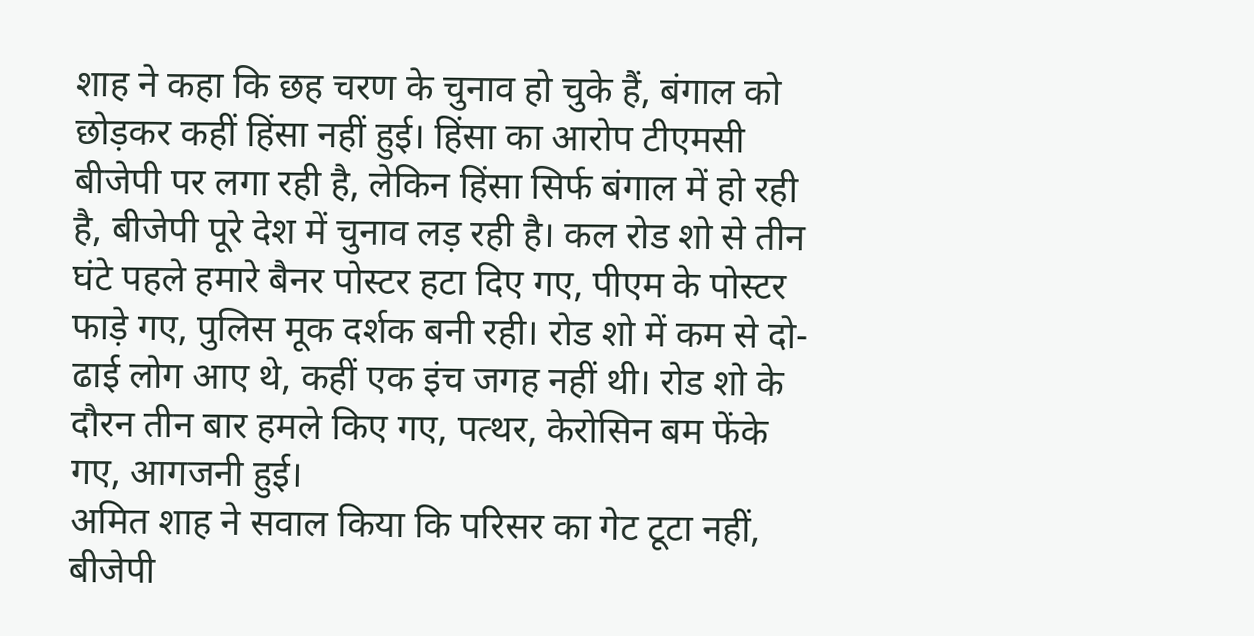शाह ने कहा कि छह चरण के चुनाव हो चुके हैं, बंगाल को छोड़कर कहीं हिंसा नहीं हुई। हिंसा का आरोप टीएमसी बीजेपी पर लगा रही है, लेकिन हिंसा सिर्फ बंगाल में हो रही है, बीजेपी पूरे देश में चुनाव लड़ रही है। कल रोड शो से तीन घंटे पहले हमारे बैनर पोस्टर हटा दिए गए, पीएम के पोस्टर फाड़े गए, पुलिस मूक दर्शक बनी रही। रोड शो में कम से दो-ढाई लोग आए थे, कहीं एक इंच जगह नहीं थी। रोड शो के दौरन तीन बार हमले किए गए, पत्थर, केरोसिन बम फेंके गए, आगजनी हुई।
अमित शाह ने सवाल किया कि परिसर का गेट टूटा नहीं, बीजेपी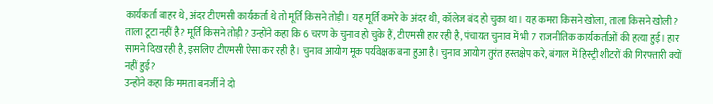कार्यकर्ता बाहर थे, अंदर टीएमसी कार्यकर्ता थे तो मूर्ति किसने तोड़ी। यह मूर्ति कमरे के अंदर थी, कॉलेज बंद हो चुका था। यह कमरा किसने खोला, ताला किसने खोली? ताला टूटा नहीं है? मूर्ति किसने तोड़ी? उन्होंने कहा कि 6 चरण के चुनाव हो चुके हैं, टीएमसी हार रही है, पंचायत चुनाव में भी 7 राजनीतिक कार्यकर्ताओं की हत्या हुई। हार सामने दिख रही है, इसलिए टीएमसी ऐसा कर रही है। चुनाव आयोग मूक पर्यवेक्षक बना हुआ है। चुनाव आयोग तुरंत हस्तक्षेप करे, बंगाल में हिस्ट्री शीटरों की गिरफ्तारी क्यों नहीं हुई?
उन्होंने कहा कि ममता बनर्जी ने दो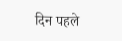दिन पहले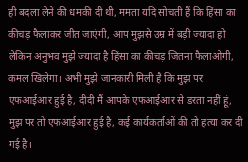ही बदला लेने की धमकी दी थी, ममता यदि सोचती हैं कि हिंसा का कीचड़ फैलाकर जीत जाएंगी, आप मुझसे उम्र में बड़ी ज्यादा हो लेकिन अनुभव मुझे ज्यादा है हिंसा का कीचड़ जितना फैलाओगी, कमल खिलेगा। अभी मुझे जानकारी मिली है कि मुझ पर एफआईआर हुई है, दीदी मैं आपके एफआईआर से डरता नहीं हूं, मुझ पर तो एफआईआर हुई है, कई कार्यकर्ताओं की तो हत्या कर दी गई है।